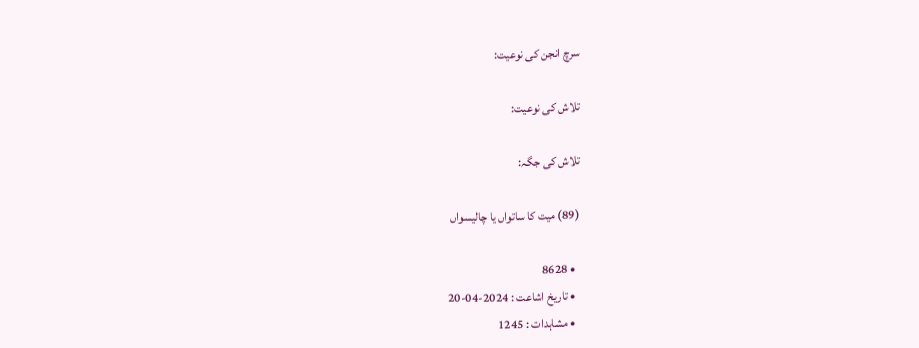سرچ انجن کی نوعیت:

تلاش کی نوعیت:

تلاش کی جگہ:

(89) میت کا ساتواں یا چالیسواں

  • 8628
  • تاریخ اشاعت : 2024-04-20
  • مشاہدات : 1245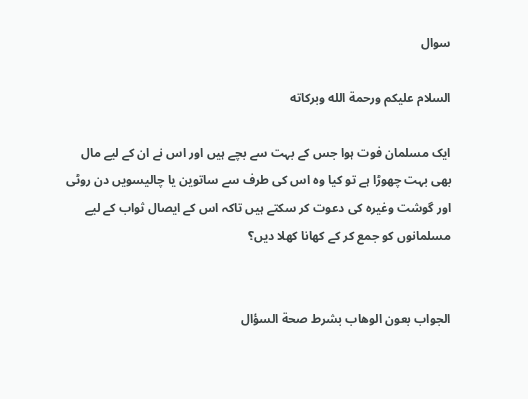سوال

السلام عليكم ورحمة الله وبركاته

ایک مسلمان فوت ہوا جس کے بہت سے بچے ہیں اور اس نے ان کے لیے مال بھی بہت چھوڑا ہے تو کیا وہ اس کی طرف سے ساتوین یا چالیسویں دن روٹی اور گوشت وغیرہ کی دعوت کر سکتے ہیں تاکہ اس کے ایصال ثواب کے لیے مسلمانوں کو جمع کر کے کھانا کھلا دیں؟


الجواب بعون الوهاب بشرط صحة السؤال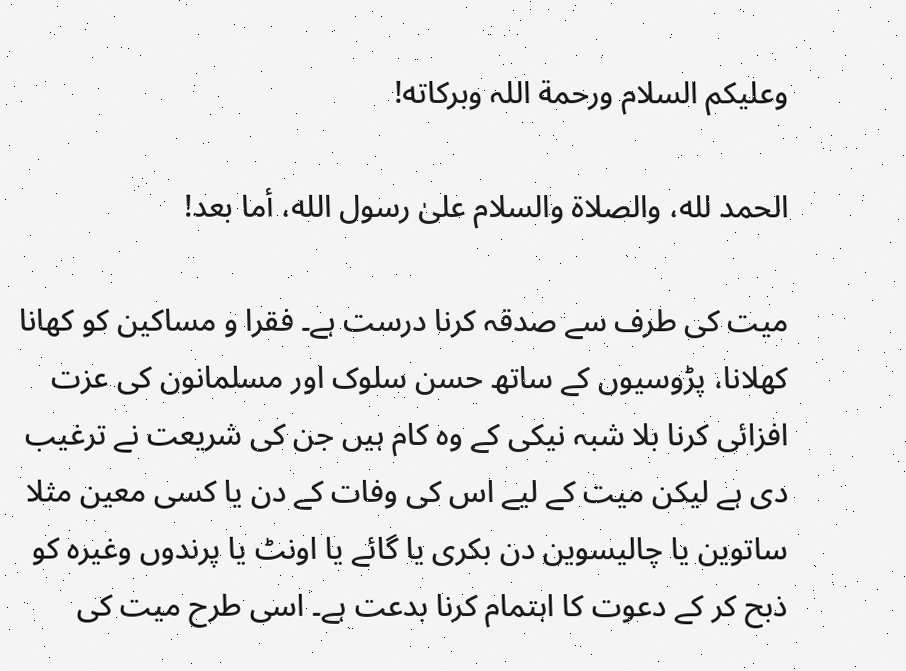وعلیکم السلام ورحمة اللہ وبرکاته!

الحمد لله، والصلاة والسلام علىٰ رسول الله، أما بعد!

میت کی طرف سے صدقہ کرنا درست ہے۔ فقرا و مساکین کو کھانا کھلانا، پڑوسیوں کے ساتھ حسن سلوک اور مسلمانون کی عزت افزائی کرنا بلا شبہ نیکی کے وہ کام ہیں جن کی شریعت نے ترغیب دی ہے لیکن میت کے لیے اس کی وفات کے دن یا کسی معین مثلا ساتوین یا چالیسوین دن بکری یا گائے یا اونٹ یا پرندوں وغیرہ کو ذبح کر کے دعوت کا اہتمام کرنا بدعت ہے۔ اسی طرح میت کی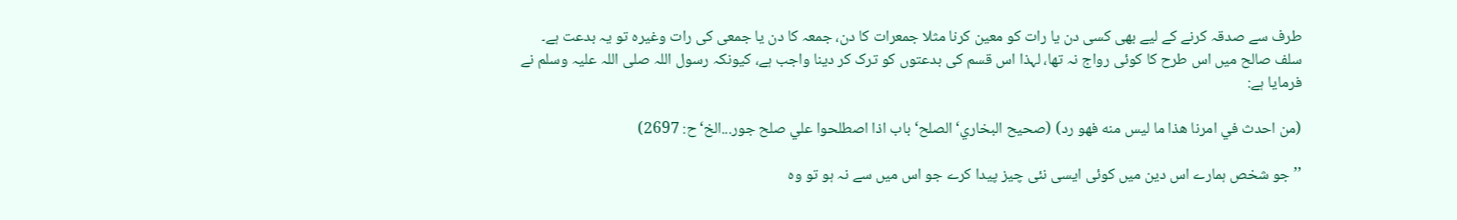طرف سے صدقہ کرنے کے لیے بھی کسی دن یا رات کو معین کرنا مثلا جمعرات کا دن، جمعہ کا دن یا جمعی کی رات وغیرہ تو یہ بدعت ہے۔ سلف صالح میں اس طرح کا کوئی رواج نہ تھا، لہذا اس قسم کی بدعتوں کو ترک کر دینا واجب ہے، کیونکہ رسول اللہ صلی اللہ علیہ وسلم نے فرمایا ہے:

(من احدث في امرنا هذا ما ليس منه فهو رد) (صحيح البخاري‘ الصلح‘ باب اذا اصطلحوا علي صلح جور...الخ‘ ح: 2697)

’’جو شخص ہمارے اس دین میں کوئی ایسی نئی چیز پیدا کرے جو اس میں سے نہ ہو تو وہ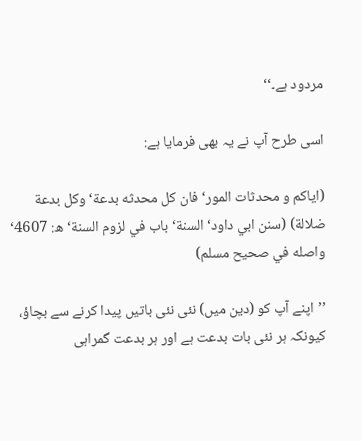مردود ہے۔‘‘

اسی طرح آپ نے یہ بھی فرمایا ہے:

(اياكم و محدثات المور‘ فان كل محدثه بدعة‘ وكل بدعة ضلالة) (سنن ابي داود‘ السنة‘ باب في لزوم السنة‘ ه: 4607‘ واصله في صحيح مسلم)

’’اپنے آپ کو (دین میں) نئی نئی باتیں پیدا کرنے سے بچاؤ، کیونکہ ہر نئی بات بدعت ہے اور ہر بدعت گمراہی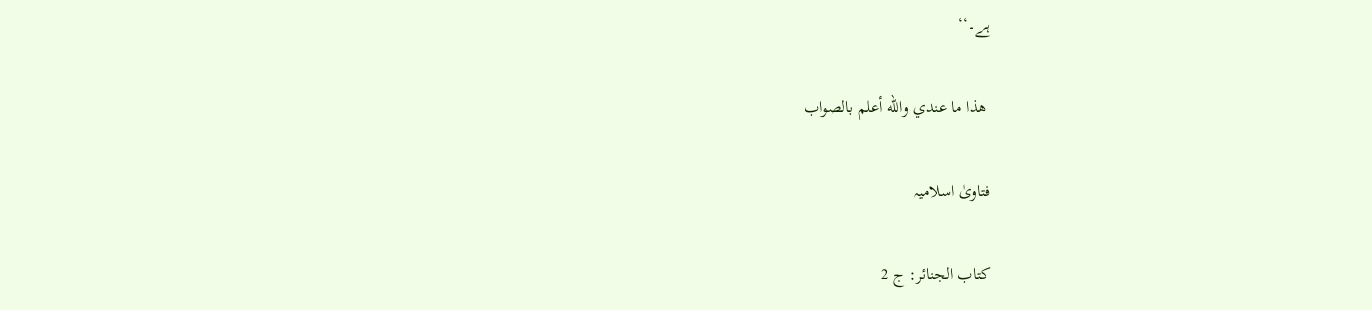ہے۔‘‘

 ھذا ما عندي والله أعلم بالصواب

فتاویٰ اسلامیہ

کتاب الجنائر: ج 2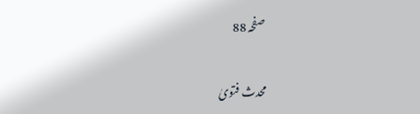صفحہ 88

محدث فتویٰ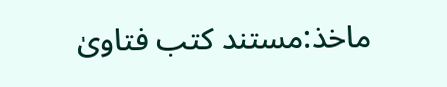ماخذ:مستند کتب فتاویٰ